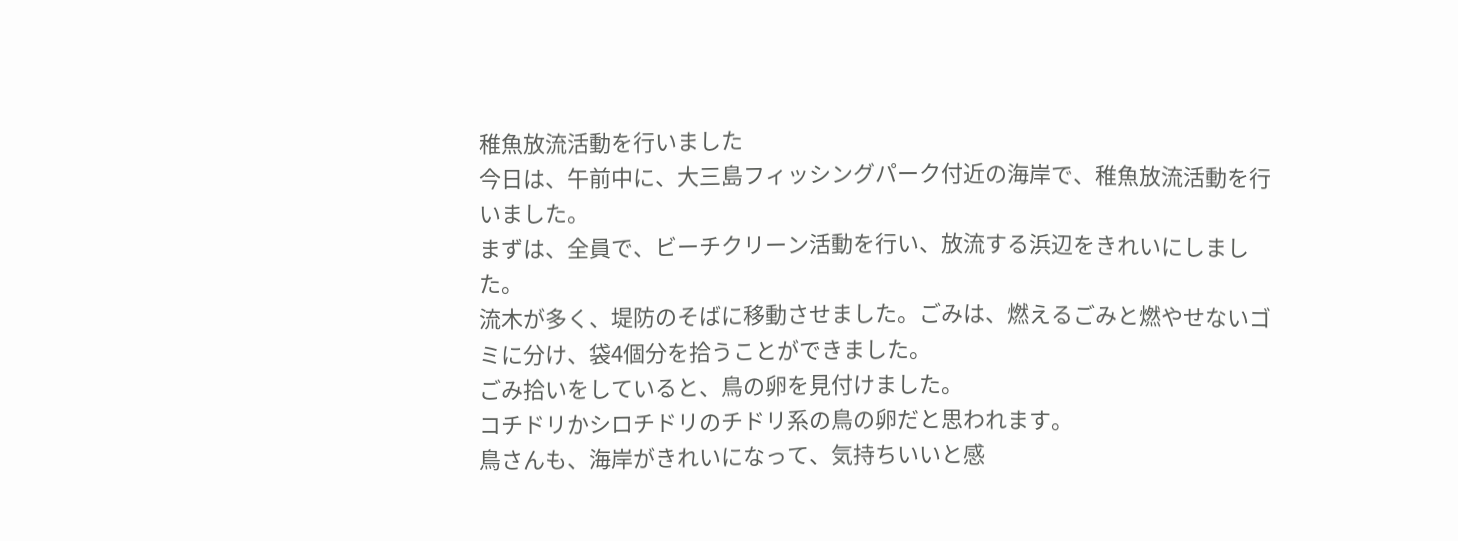稚魚放流活動を行いました
今日は、午前中に、大三島フィッシングパーク付近の海岸で、稚魚放流活動を行いました。
まずは、全員で、ビーチクリーン活動を行い、放流する浜辺をきれいにしました。
流木が多く、堤防のそばに移動させました。ごみは、燃えるごみと燃やせないゴミに分け、袋4個分を拾うことができました。
ごみ拾いをしていると、鳥の卵を見付けました。
コチドリかシロチドリのチドリ系の鳥の卵だと思われます。
鳥さんも、海岸がきれいになって、気持ちいいと感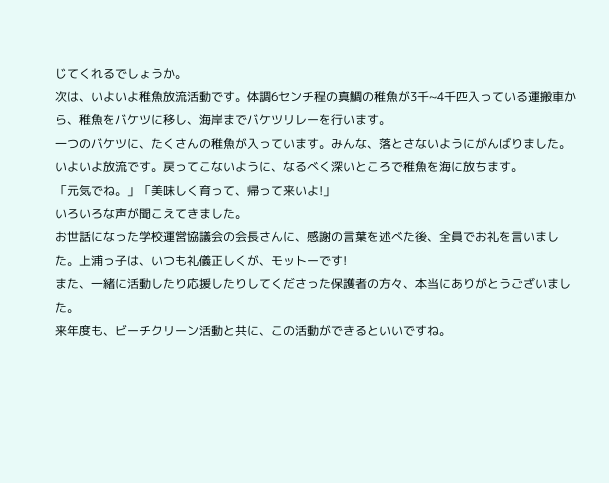じてくれるでしょうか。
次は、いよいよ稚魚放流活動です。体調6センチ程の真鯛の稚魚が3千~4千匹入っている運搬車から、稚魚をバケツに移し、海岸までバケツリレーを行います。
一つのバケツに、たくさんの稚魚が入っています。みんな、落とさないようにがんばりました。
いよいよ放流です。戻ってこないように、なるべく深いところで稚魚を海に放ちます。
「元気でね。」「美味しく育って、帰って来いよ!」
いろいろな声が聞こえてきました。
お世話になった学校運営協議会の会長さんに、感謝の言葉を述べた後、全員でお礼を言いました。上浦っ子は、いつも礼儀正しくが、モットーです!
また、一緒に活動したり応援したりしてくださった保護者の方々、本当にありがとうございました。
来年度も、ビーチクリーン活動と共に、この活動ができるといいですね。